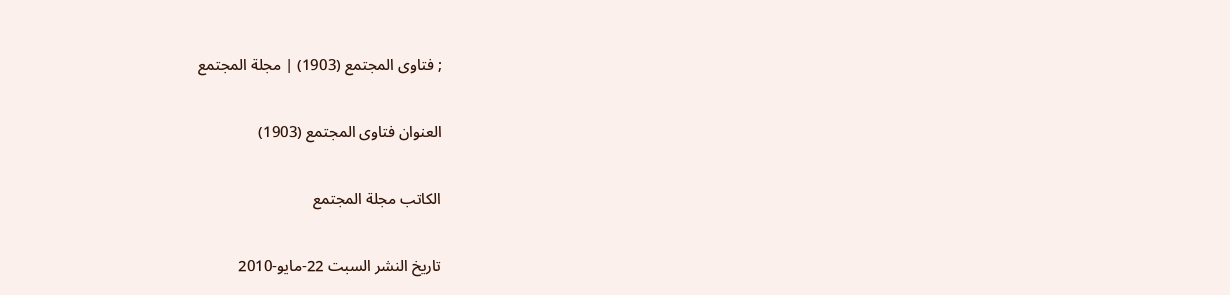; فتاوى المجتمع (1903) | مجلة المجتمع

العنوان فتاوى المجتمع (1903)

الكاتب مجلة المجتمع

تاريخ النشر السبت 22-مايو-2010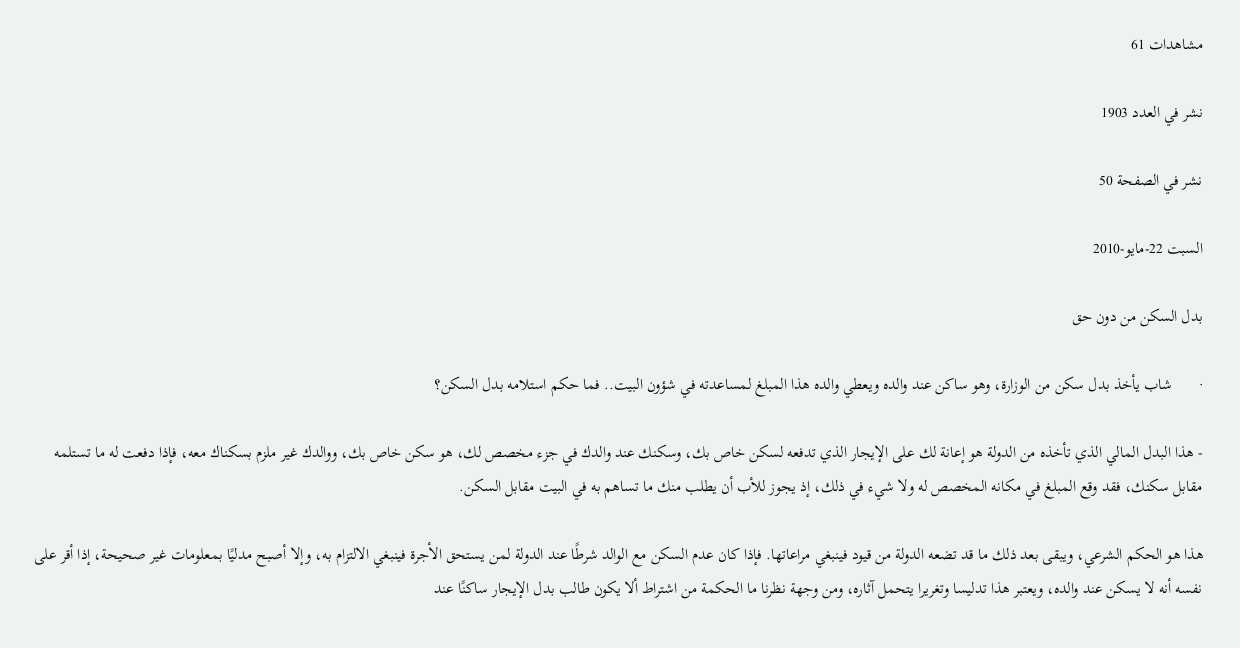مشاهدات 61

نشر في العدد 1903

نشر في الصفحة 50

السبت 22-مايو-2010

بدل السكن من دون حق

·       شاب يأخذ بدل سكن من الوزارة، وهو ساكن عند والده ويعطي والده هذا المبلغ لمساعدته في شؤون البيت.. فما حكم استلامه بدل السكن؟

- هذا البدل المالي الذي تأخذه من الدولة هو إعانة لك على الإيجار الذي تدفعه لسكن خاص بك، وسكنك عند والدك في جزء مخصص لك، هو سكن خاص بك، ووالدك غير ملزم بسكناك معه، فإذا دفعت له ما تستلمه مقابل سكنك، فقد وقع المبلغ في مكانه المخصص له ولا شيء في ذلك، إذ يجوز للأب أن يطلب منك ما تساهم به في البيت مقابل السكن.

هذا هو الحكم الشرعي، ويبقى بعد ذلك ما قد تضعه الدولة من قيود فينبغي مراعاتها. فإذا كان عدم السكن مع الوالد شرطًا عند الدولة لمن يستحق الأجرة فينبغي الالتزام به، وإلا أصبح مدليًا بمعلومات غير صحيحة، إذا أقر على نفسه أنه لا يسكن عند والده، ويعتبر هذا تدليسا وتغريرا يتحمل آثاره، ومن وجهة نظرنا ما الحكمة من اشتراط ألا يكون طالب بدل الإيجار ساكنًا عند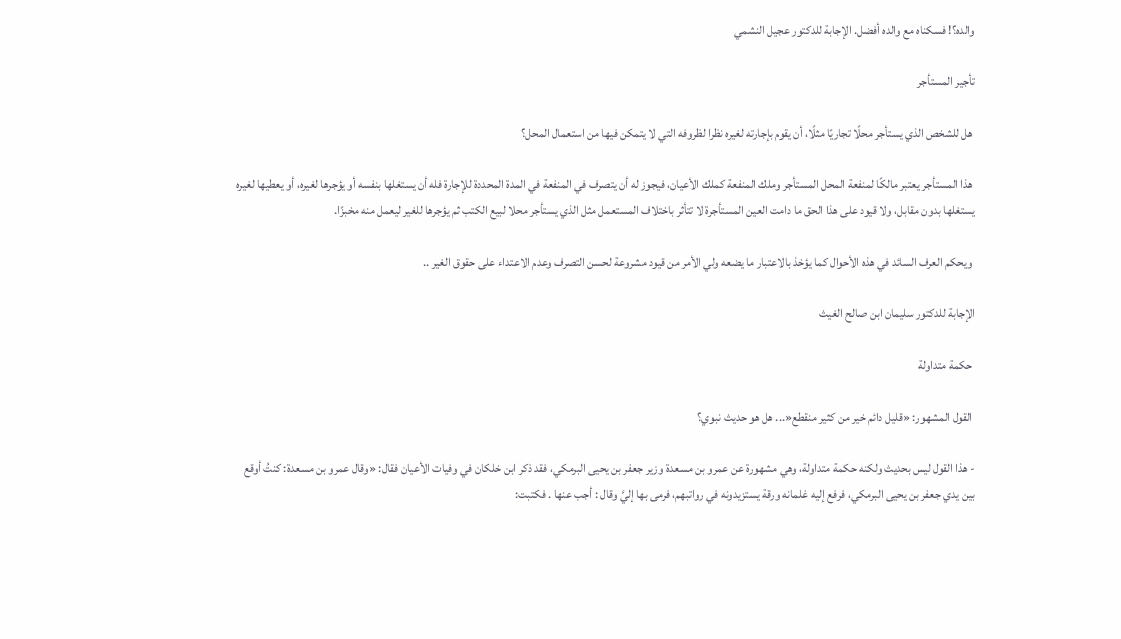والده؟! فسكناه مع والده أفضل. الإجابة للدكتور عجيل النشمي

تأجير المستأجر

 هل للشخص الذي يستأجر محلًا تجاريًا مثلًا، أن يقوم بإجارته لغيره نظرا لظروفه التي لا يتمكن فيها من استعمال المحل؟

 هذا المستأجر يعتبر مالكًا لمنفعة المحل المستأجر وملك المنفعة كملك الأعيان، فيجوز له أن يتصرف في المنفعة في المدة المحددة للإجارة فله أن يستغلها بنفسه أو يؤجرها لغيره، أو يعطيها لغيره يستغلها بدون مقابل، ولا قيود على هذا الحق ما دامت العين المستأجرة لا تتأثر باختلاف المستعمل مثل الذي يستأجر محلا لبيع الكتب ثم يؤجرها للغير ليعمل منه مخبزًا.

 ويحكم العرف السائد في هذه الأحوال كما يؤخذ بالاعتبار ما يضعه ولي الأمر من قيود مشروعة لحسن التصرف وعدم الاعتداء على حقوق الغير ..

الإجابة للدكتور سليمان ابن صالح الغيث

 حكمة متداولة

 القول المشهور: «قليل دائم خير من كثير منقطع«... هل هو حديث نبوي؟

- هذا القول ليس بحديث ولكنه حكمة متداولة، وهي مشهورة عن عمرو بن مسعدة وزير جعفر بن يحيى البرمكي، فقد ذكر ابن خلكان في وفيات الأعيان فقال: «وقال عمرو بن مسعدة: كنتُ أوقع بين يدي جعفر بن يحيى البرمكي، فرفع إليه غلمانه ورقة يستزيدونه في رواتبهم، فرمى بها إليَّ وقال : أجب عنها . فكتبت: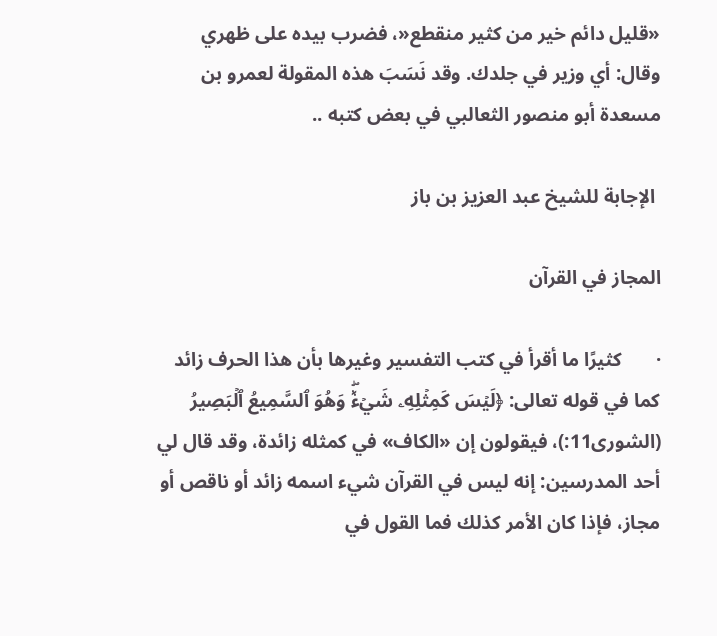«قليل دائم خير من كثير منقطع«، فضرب بيده على ظهري وقال: أي وزير في جلدك. وقد نَسَبَ هذه المقولة لعمرو بن مسعدة أبو منصور الثعالبي في بعض كتبه ..

 الإجابة للشيخ عبد العزيز بن باز

المجاز في القرآن

·       كثيرًا ما أقرأ في كتب التفسير وغيرها بأن هذا الحرف زائد كما في قوله تعالى: ﴿لَيۡسَ كَمِثۡلِهِۦ شَيۡءٞۖ وَهُوَ ٱلسَّمِيعُ ٱلۡبَصِيرُ (الشورى11:)، فيقولون إن «الكاف» في كمثله زائدة، وقد قال لي أحد المدرسين: إنه ليس في القرآن شيء اسمه زائد أو ناقص أو مجاز، فإذا كان الأمر كذلك فما القول في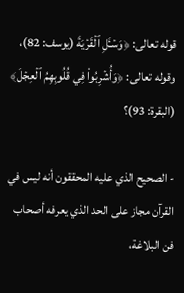قوله تعالى: ﴿وَسۡـَٔلِ ٱلۡقَرۡيَةَ (يوسف: 82)، وقوله تعالى: ﴿وَأُشۡرِبُواْ فِي قُلُوبِهِمُ ٱلۡعِجۡلَ﴾ (البقرة: 93)؟

- الصحيح الذي عليه المحققون أنه ليس في القرآن مجاز على الحد الذي يعرفه أصحاب فن البلاغة،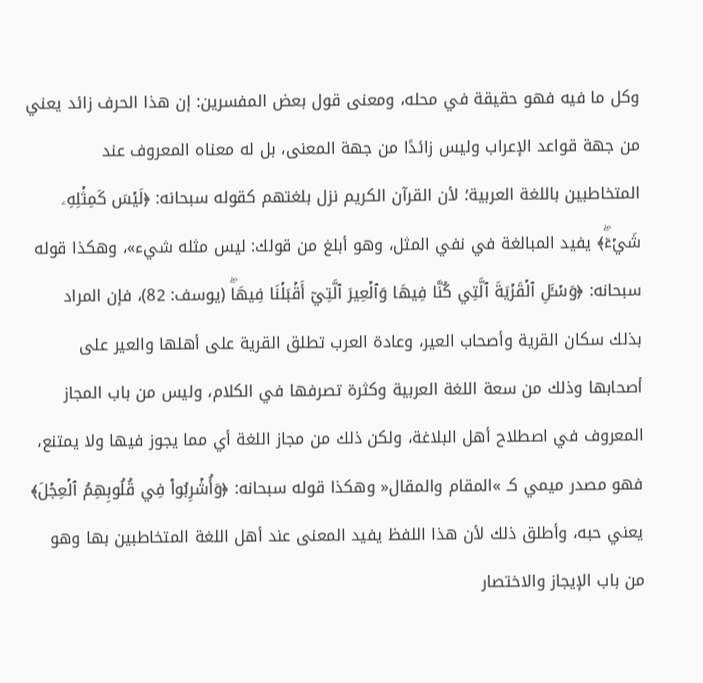وكل ما فيه فهو حقيقة في محله، ومعنى قول بعض المفسرين: إن هذا الحرف زائد يعني من جهة قواعد الإعراب وليس زائدًا من جهة المعنى، بل له معناه المعروف عند المتخاطبين باللغة العربية؛ لأن القرآن الكريم نزل بلغتهم كقوله سبحانه: ﴿لَيۡسَ كَمِثۡلِهِۦ شَيۡءٞۖ﴾ يفيد المبالغة في نفي المثل، وهو أبلغ من قولك: ليس مثله شيء»، وهكذا قوله سبحانه: ﴿وَسۡـَٔلِ ٱلۡقَرۡيَةَ ٱلَّتِي كُنَّا فِيهَا وَٱلۡعِيرَ ٱلَّتِيٓ أَقۡبَلۡنَا فِيهَاۖ (يوسف: 82)، فإن المراد بذلك سكان القرية وأصحاب العير، وعادة العرب تطلق القرية على أهلها والعير على أصحابها وذلك من سعة اللغة العربية وكثرة تصرفها في الكلام، وليس من باب المجاز المعروف في اصطلاح أهل البلاغة، ولكن ذلك من مجاز اللغة أي مما يجوز فيها ولا يمتنع، فهو مصدر ميمي كـ »المقام والمقال« وهكذا قوله سبحانه: ﴿وَأُشۡرِبُواْ فِي قُلُوبِهِمُ ٱلۡعِجۡلَ﴾  يعني حبه، وأطلق ذلك لأن هذا اللفظ يفيد المعنى عند أهل اللغة المتخاطبين بها وهو من باب الإيجاز والاختصار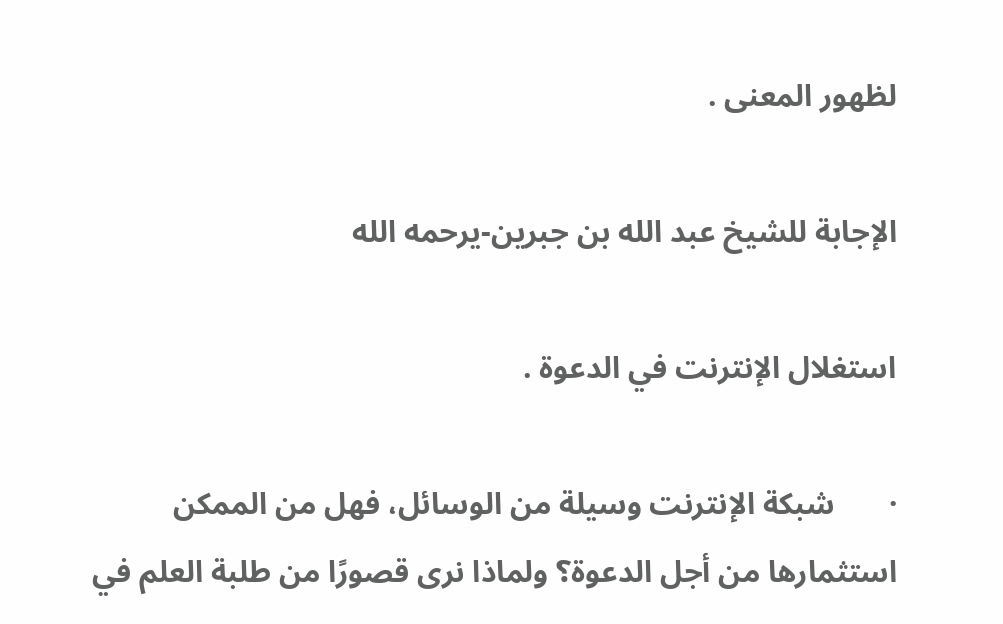لظهور المعنى .

الإجابة للشيخ عبد الله بن جبرين-يرحمه الله

استغلال الإنترنت في الدعوة .

·       شبكة الإنترنت وسيلة من الوسائل، فهل من الممكن استثمارها من أجل الدعوة؟ ولماذا نرى قصورًا من طلبة العلم في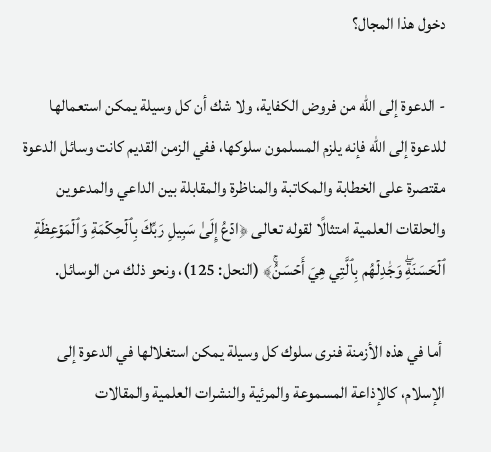دخول هذا المجال؟

- الدعوة إلى الله من فروض الكفاية، ولا شك أن كل وسيلة يمكن استعمالها للدعوة إلى الله فإنه يلزم المسلمون سلوكها، ففي الزمن القديم كانت وسائل الدعوة مقتصرة على الخطابة والمكاتبة والمناظرة والمقابلة بين الداعي والمدعوين والحلقات العلمية امتثالًا لقوله تعالى ﴿ادۡعُ إِلَىٰ سَبِيلِ رَبِّكَ بِٱلۡحِكۡمَةِ وَٱلۡمَوۡعِظَةِ ٱلۡحَسَنَةِۖ وَجَٰدِلۡهُم بِٱلَّتِي هِيَ أَحۡسَنُۚ﴾ (النحل: 125)، ونحو ذلك من الوسائل.

 أما في هذه الأزمنة فنرى سلوك كل وسيلة يمكن استغلالها في الدعوة إلى الإسلام، كالإذاعة المسموعة والمرئية والنشرات العلمية والمقالات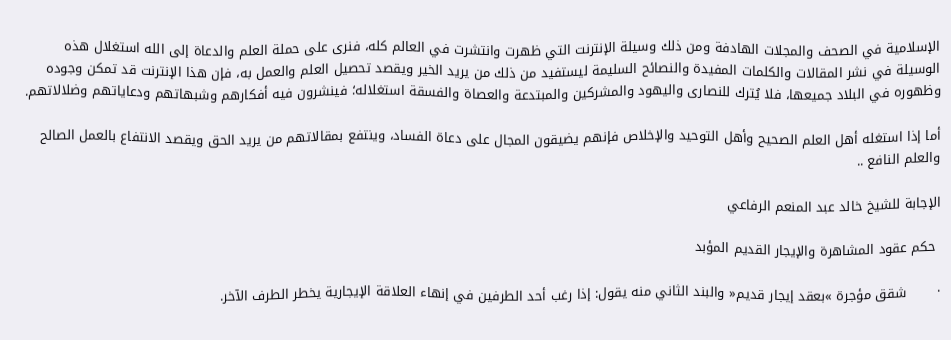الإسلامية في الصحف والمجلات الهادفة ومن ذلك وسيلة الإنترنت التي ظهرت وانتشرت في العالم كله، فنرى على حملة العلم والدعاة إلى الله استغلال هذه الوسيلة في نشر المقالات والكلمات المفيدة والنصائح السليمة ليستفيد من ذلك من يريد الخير ويقصد تحصيل العلم والعمل به، فإن هذا الإنترنت قد تمكن وجوده وظهوره في البلاد جميعها، فلا يُترك للنصارى واليهود والمشركين والمبتدعة والعصاة والفسقة استغلاله؛ فينشرون فيه أفكارهم وشبهاتهم ودعاياتهم وضلالاتهم.

أما إذا استغله أهل العلم الصحيح وأهل التوحيد والإخلاص فإنهم يضيقون المجال على دعاة الفساد، وينتفع بمقالاتهم من يريد الحق ويقصد الانتفاع بالعمل الصالح والعلم النافع ..

الإجابة للشيخ خالد عبد المنعم الرفاعي

 حكم عقود المشاهرة والإيجار القديم المؤبد

·       شقق مؤجرة »بعقد إيجار قديم« والبند الثاني منه يقول: إذا رغب أحد الطرفين في إنهاء العلاقة الإيجارية يخطر الطرف الآخر.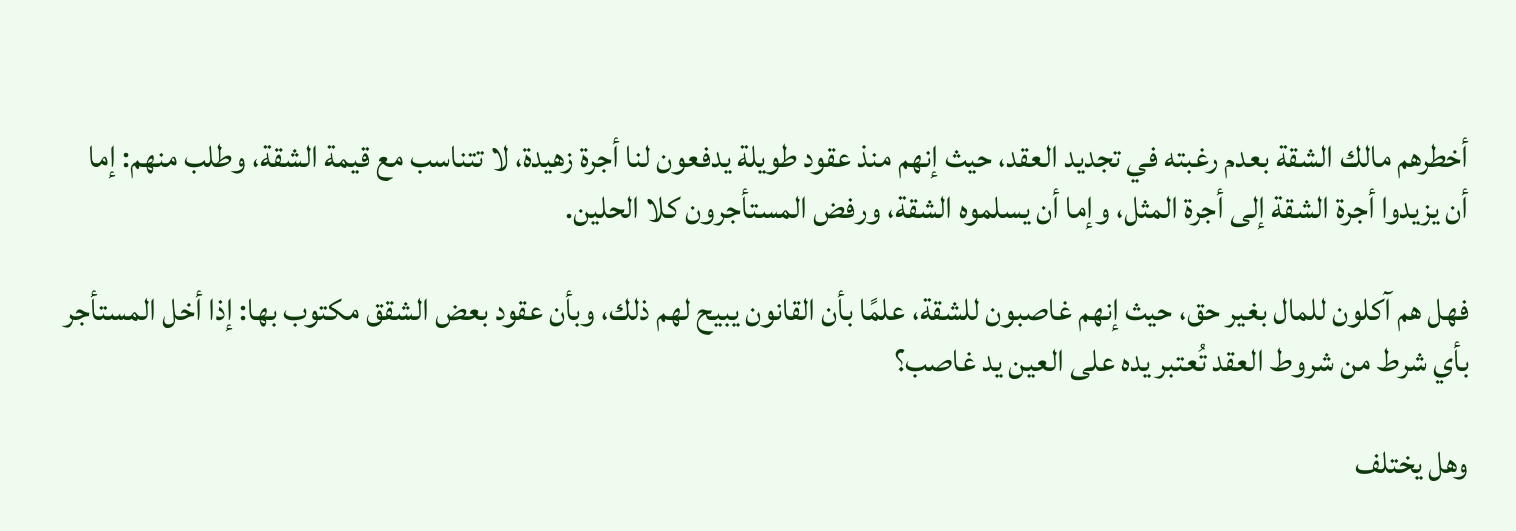أخطرهم مالك الشقة بعدم رغبته في تجديد العقد، حيث إنهم منذ عقود طويلة يدفعون لنا أجرة زهيدة، لا تتناسب مع قيمة الشقة، وطلب منهم: إما أن يزيدوا أجرة الشقة إلى أجرة المثل، وإما أن يسلموه الشقة، ورفض المستأجرون كلا الحلين.

فهل هم آكلون للمال بغير حق، حيث إنهم غاصبون للشقة، علمًا بأن القانون يبيح لهم ذلك، وبأن عقود بعض الشقق مكتوب بها: إذا أخل المستأجر بأي شرط من شروط العقد تُعتبر يده على العين يد غاصب؟

وهل يختلف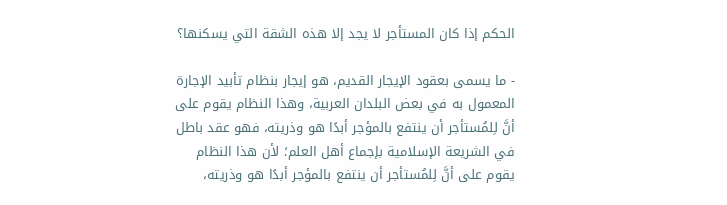الحكم إذا كان المستأجر لا يجد إلا هذه الشقة التي يسكنها؟

- ما يسمى بعقود الإيجار القديم، هو إيجار بنظام تأبيد الإجارة المعمول به في بعض البلدان العربية، وهذا النظام يقوم على أنَّ لِلمُستأجر أن ينتفع بالمؤجر أبدًا هو وذريته، فهو عقد باطل في الشريعة الإسلامية بإجماع أهل العلم؛ لأن هذا النظام يقوم على أنَّ لِلمُستأجر أن ينتفع بالمؤجر أبدًا هو وذريته،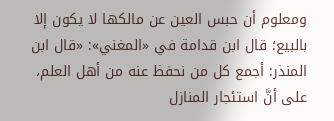ومعلوم أن حبس العين عن مالكها لا يكون إلا بالبيع؛ قال ابن قدامة في «المغني»: «قال ابن المنذر: أجمع كل من نحفظ عنه من أهل العلم، على أنَّ استئجار المنازل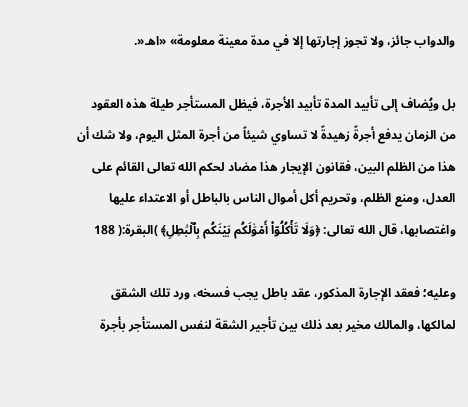والدواب جائز، ولا تجوز إجارتها إلا في مدة معينة معلومة» «اهـ«.

بل ويُضاف إلى تأبيد المدة تأبيد الأجرة، فيظل المستأجر طيلة هذه العقود من الزمان يدفع أجرةً زهيدةً لا تساوي شيئاً من أجرة المثل اليوم، ولا شك أن هذا من الظلم البين، فقانون الإيجار هذا مضاد لحكم الله تعالى القائم على العدل، ومنع الظلم، وتحريم أكل أموال الناس بالباطل أو الاعتداء عليها واغتصابها، قال الله تعالى: ﴿وَلَا تَأۡكُلُوٓاْ أَمۡوَٰلَكُم بَيۡنَكُم بِٱلۡبَٰطِلِ﴾ )البقرة:( 188

وعليه؛ فعقد الإجارة المذكور، عقد باطل يجب فسخه، ورد تلك الشقق لمالكها، والمالك مخير بعد ذلك بين تأجير الشقة لنفس المستأجر بأجرة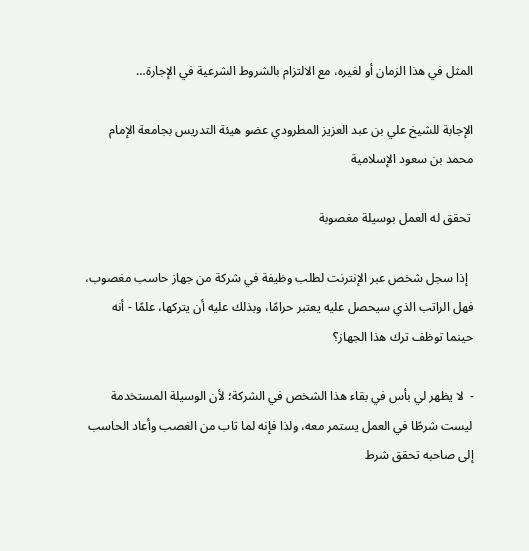المثل في هذا الزمان أو لغيره، مع الالتزام بالشروط الشرعية في الإجارة…

الإجابة للشيخ علي بن عبد العزيز المطرودي عضو هيئة التدريس بجامعة الإمام محمد بن سعود الإسلامية

 تحقق له العمل بوسيلة مغصوبة

  إذا سجل شخص عبر الإنترنت لطلب وظيفة في شركة من جهاز حاسب مغصوب، فهل الراتب الذي سيحصل عليه يعتبر حرامًا، وبذلك عليه أن يتركها، علمًا - أنه حينما توظف ترك هذا الجهاز؟

-  لا يظهر لي بأس في بقاء هذا الشخص في الشركة؛ لأن الوسيلة المستخدمة ليست شرطًا في العمل يستمر معه، ولذا فإنه لما تاب من الغصب وأعاد الحاسب إلى صاحبه تحقق شرط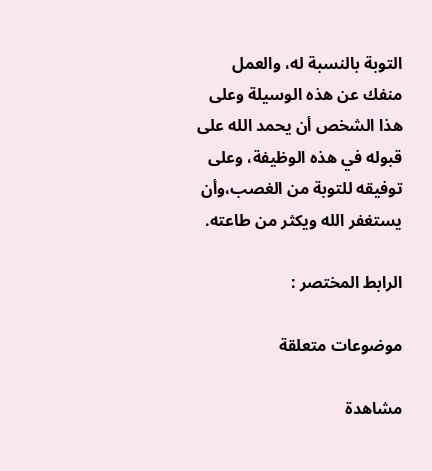التوبة بالنسبة له، والعمل منفك عن هذه الوسيلة وعلى هذا الشخص أن يحمد الله على قبوله في هذه الوظيفة، وعلى توفيقه للتوبة من الغصب،وأن يستغفر الله ويكثر من طاعته.

الرابط المختصر :

موضوعات متعلقة

مشاهدة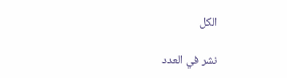الكل

نشر في العدد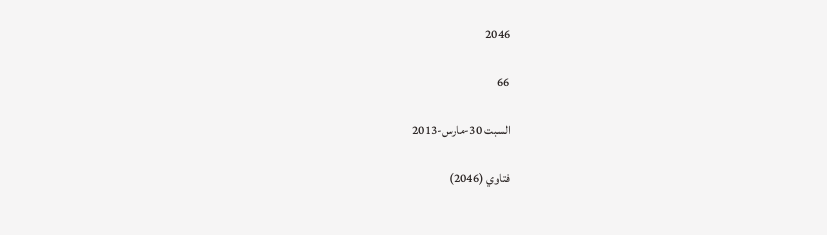2046

66

السبت 30-مارس-2013

فتاوي (2046)